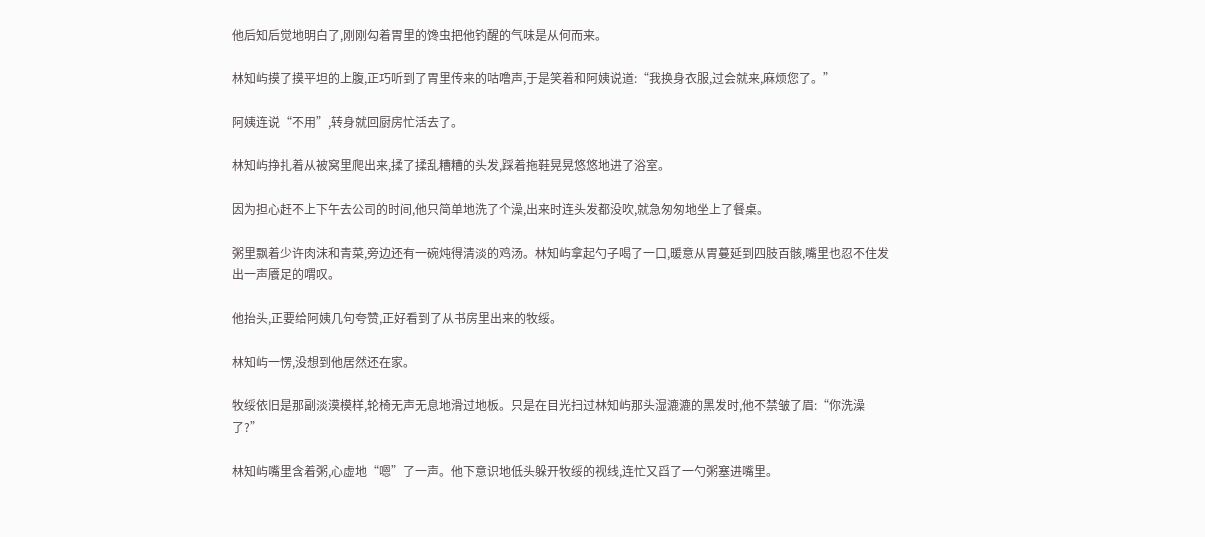他后知后觉地明白了,刚刚勾着胃里的馋虫把他钓醒的气味是从何而来。

林知屿摸了摸平坦的上腹,正巧听到了胃里传来的咕噜声,于是笑着和阿姨说道:“我换身衣服,过会就来,麻烦您了。”

阿姨连说“不用”,转身就回厨房忙活去了。

林知屿挣扎着从被窝里爬出来,揉了揉乱糟糟的头发,踩着拖鞋晃晃悠悠地进了浴室。

因为担心赶不上下午去公司的时间,他只简单地洗了个澡,出来时连头发都没吹,就急匆匆地坐上了餐桌。

粥里飘着少许肉沫和青菜,旁边还有一碗炖得清淡的鸡汤。林知屿拿起勺子喝了一口,暖意从胃蔓延到四肢百骸,嘴里也忍不住发出一声餍足的喟叹。

他抬头,正要给阿姨几句夸赞,正好看到了从书房里出来的牧绥。

林知屿一愣,没想到他居然还在家。

牧绥依旧是那副淡漠模样,轮椅无声无息地滑过地板。只是在目光扫过林知屿那头湿漉漉的黑发时,他不禁皱了眉:“你洗澡了?”

林知屿嘴里含着粥,心虚地“嗯”了一声。他下意识地低头躲开牧绥的视线,连忙又舀了一勺粥塞进嘴里。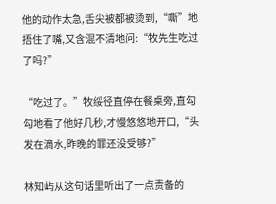他的动作太急,舌尖被都被烫到,“嘶”地捂住了嘴,又含混不清地问:“牧先生吃过了吗?”

“吃过了。”牧绥径直停在餐桌旁,直勾勾地看了他好几秒,才慢悠悠地开口,“头发在滴水,昨晚的罪还没受够?”

林知屿从这句话里听出了一点责备的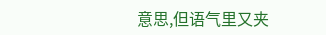意思,但语气里又夹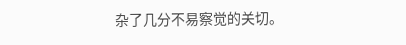杂了几分不易察觉的关切。